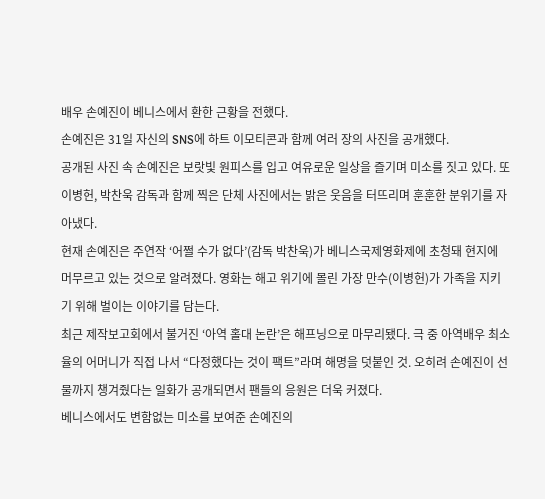배우 손예진이 베니스에서 환한 근황을 전했다.
손예진은 31일 자신의 SNS에 하트 이모티콘과 함께 여러 장의 사진을 공개했다.
공개된 사진 속 손예진은 보랏빛 원피스를 입고 여유로운 일상을 즐기며 미소를 짓고 있다. 또 이병헌, 박찬욱 감독과 함께 찍은 단체 사진에서는 밝은 웃음을 터뜨리며 훈훈한 분위기를 자아냈다.
현재 손예진은 주연작 ‘어쩔 수가 없다’(감독 박찬욱)가 베니스국제영화제에 초청돼 현지에 머무르고 있는 것으로 알려졌다. 영화는 해고 위기에 몰린 가장 만수(이병헌)가 가족을 지키기 위해 벌이는 이야기를 담는다.
최근 제작보고회에서 불거진 ‘아역 홀대 논란’은 해프닝으로 마무리됐다. 극 중 아역배우 최소율의 어머니가 직접 나서 “다정했다는 것이 팩트”라며 해명을 덧붙인 것. 오히려 손예진이 선물까지 챙겨줬다는 일화가 공개되면서 팬들의 응원은 더욱 커졌다.
베니스에서도 변함없는 미소를 보여준 손예진의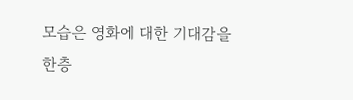모습은 영화에 대한 기대감을 한층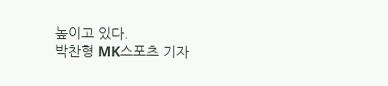높이고 있다.
박찬형 MK스포츠 기자